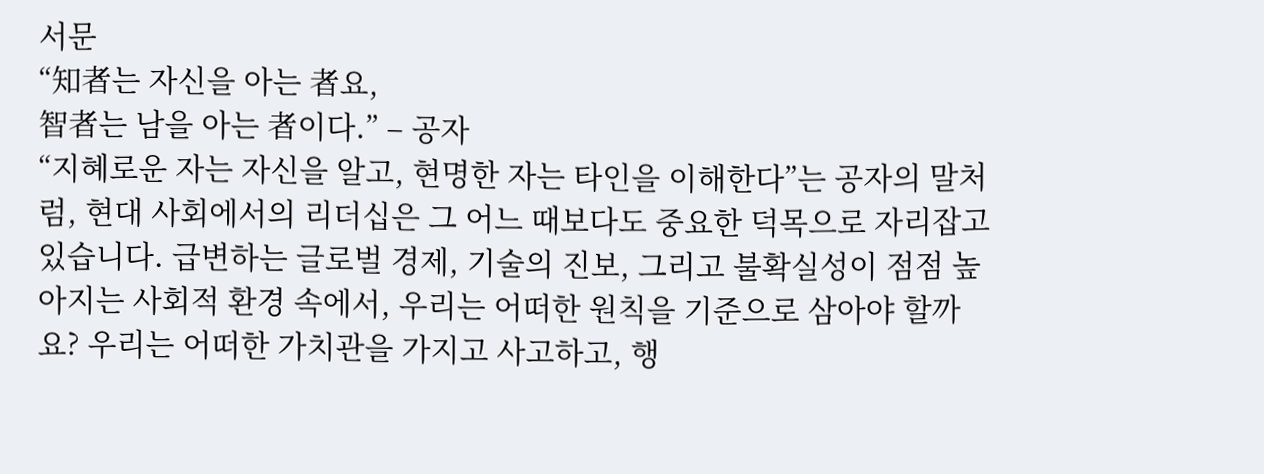서문
“知者는 자신을 아는 者요,
智者는 남을 아는 者이다.” – 공자
“지혜로운 자는 자신을 알고, 현명한 자는 타인을 이해한다”는 공자의 말처럼, 현대 사회에서의 리더십은 그 어느 때보다도 중요한 덕목으로 자리잡고 있습니다. 급변하는 글로벌 경제, 기술의 진보, 그리고 불확실성이 점점 높아지는 사회적 환경 속에서, 우리는 어떠한 원칙을 기준으로 삼아야 할까요? 우리는 어떠한 가치관을 가지고 사고하고, 행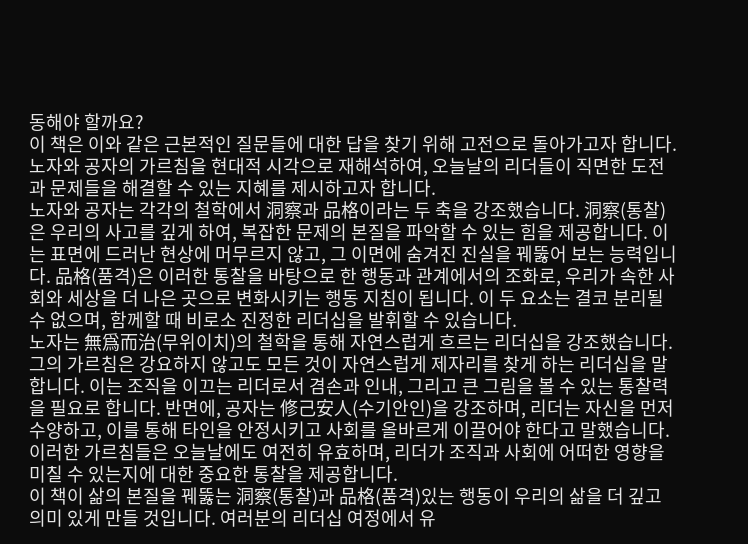동해야 할까요?
이 책은 이와 같은 근본적인 질문들에 대한 답을 찾기 위해 고전으로 돌아가고자 합니다. 노자와 공자의 가르침을 현대적 시각으로 재해석하여, 오늘날의 리더들이 직면한 도전과 문제들을 해결할 수 있는 지혜를 제시하고자 합니다.
노자와 공자는 각각의 철학에서 洞察과 品格이라는 두 축을 강조했습니다. 洞察(통찰)은 우리의 사고를 깊게 하여, 복잡한 문제의 본질을 파악할 수 있는 힘을 제공합니다. 이는 표면에 드러난 현상에 머무르지 않고, 그 이면에 숨겨진 진실을 꿰뚫어 보는 능력입니다. 品格(품격)은 이러한 통찰을 바탕으로 한 행동과 관계에서의 조화로, 우리가 속한 사회와 세상을 더 나은 곳으로 변화시키는 행동 지침이 됩니다. 이 두 요소는 결코 분리될 수 없으며, 함께할 때 비로소 진정한 리더십을 발휘할 수 있습니다.
노자는 無爲而治(무위이치)의 철학을 통해 자연스럽게 흐르는 리더십을 강조했습니다. 그의 가르침은 강요하지 않고도 모든 것이 자연스럽게 제자리를 찾게 하는 리더십을 말합니다. 이는 조직을 이끄는 리더로서 겸손과 인내, 그리고 큰 그림을 볼 수 있는 통찰력을 필요로 합니다. 반면에, 공자는 修己安人(수기안인)을 강조하며, 리더는 자신을 먼저 수양하고, 이를 통해 타인을 안정시키고 사회를 올바르게 이끌어야 한다고 말했습니다. 이러한 가르침들은 오늘날에도 여전히 유효하며, 리더가 조직과 사회에 어떠한 영향을 미칠 수 있는지에 대한 중요한 통찰을 제공합니다.
이 책이 삶의 본질을 꿰뚫는 洞察(통찰)과 品格(품격)있는 행동이 우리의 삶을 더 깊고 의미 있게 만들 것입니다. 여러분의 리더십 여정에서 유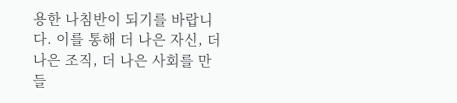용한 나침반이 되기를 바랍니다. 이를 통해 더 나은 자신, 더 나은 조직, 더 나은 사회를 만들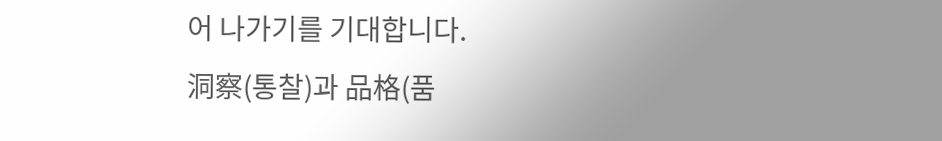어 나가기를 기대합니다.
洞察(통찰)과 品格(품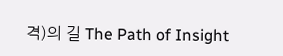격)의 길 The Path of Insight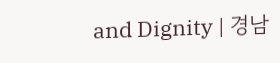and Dignity | 경남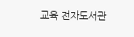교육 전자도서관